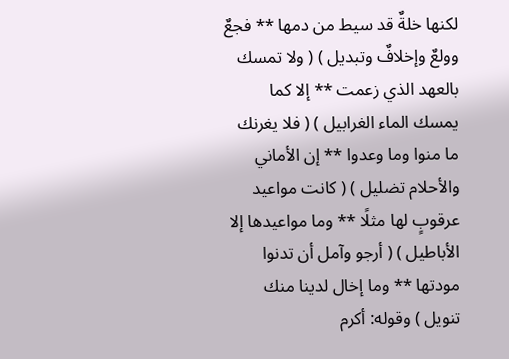لكنها خلةٌ قد سيط من دمها ** فجعٌ وولعٌ وإخلافٌ وتبديل ) ( ولا تمسك بالعهد الذي زعمت ** إلا كما يمسك الماء الغرابيل ) ( فلا يغرنك ما منوا وما وعدوا ** إن الأماني والأحلام تضليل ) ( كانت مواعيد عرقوبٍ لها مثلًا ** وما مواعيدها إلا الأباطيل ) ( أرجو وآمل أن تدنوا مودتها ** وما إخال لدينا منك تنويل ) وقوله: أكرم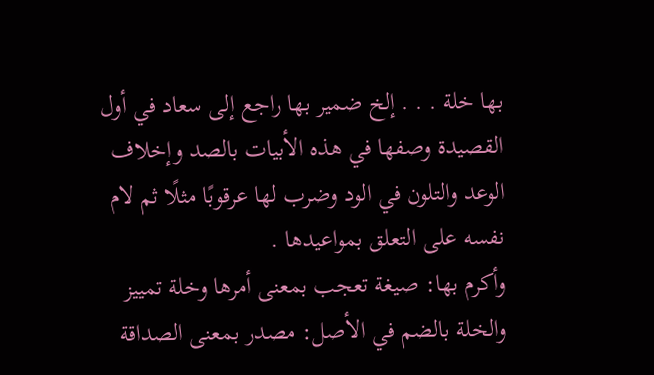بها خلة . . . إلخ ضمير بها راجع إلى سعاد في أول القصيدة وصفها في هذه الأبيات بالصد وإخلاف الوعد والتلون في الود وضرب لها عرقوبًا مثلًا ثم لام نفسه على التعلق بمواعيدها .
وأكرم بها: صيغة تعجب بمعنى أمرها وخلة تمييز والخلة بالضم في الأصل: مصدر بمعنى الصداقة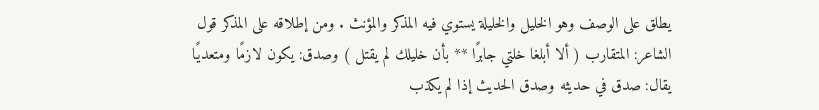يطلق على الوصف وهو الخليل والخليلة يستوي فيه المذكر والمؤنث . ومن إطلاقه على المذكر قول الشاعر: المتقارب ( ألا أبلغا خلتي جابرًا ** بأن خليلك لم يقتل ) وصدق: يكون لازمًا ومتعديًا يقال: صدق في حديثه وصدق الحديث إذا لم يكذب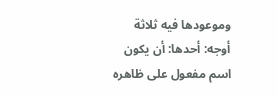وموعودها فيه ثلاثة أوجه: أحدها: أن يكون اسم مفعول على ظاهره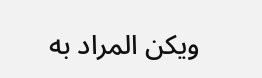ويكن المراد به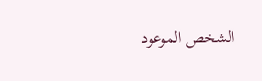الشخص الموعود